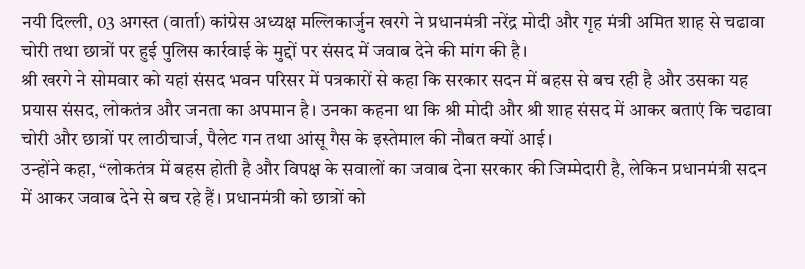नयी दिल्ली, 03 अगस्त (वार्ता) कांग्रेस अध्यक्ष मल्लिकार्जुन खरगे ने प्रधानमंत्री नरेंद्र मोदी और गृह मंत्री अमित शाह से चढावा चोरी तथा छात्रों पर हुई पुलिस कार्रवाई के मुद्दों पर संसद में जवाब देने की मांग की है।
श्री खरगे ने सोमवार को यहां संसद भवन परिसर में पत्रकारों से कहा कि सरकार सदन में बहस से बच रही है और उसका यह प्रयास संसद, लोकतंत्र और जनता का अपमान है। उनका कहना था कि श्री मोदी और श्री शाह संसद में आकर बताएं कि चढावा चोरी और छात्रों पर लाठीचार्ज, पैलेट गन तथा आंसू गैस के इस्तेमाल की नौबत क्यों आई।
उन्होंने कहा, “लोकतंत्र में बहस होती है और विपक्ष के सवालों का जवाब देना सरकार की जिम्मेदारी है, लेकिन प्रधानमंत्री सदन में आकर जवाब देने से बच रहे हैं। प्रधानमंत्री को छात्रों को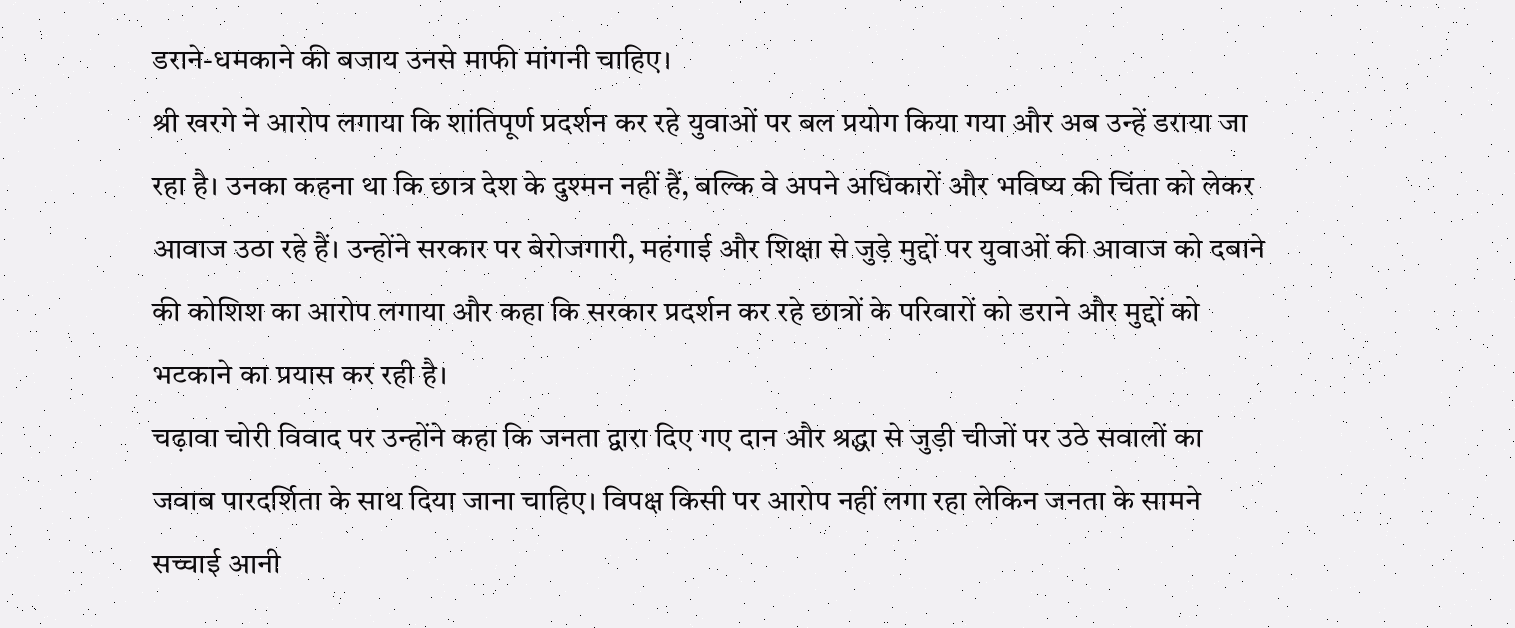डराने-धमकाने की बजाय उनसे माफी मांगनी चाहिए।
श्री खरगे ने आरोप लगाया कि शांतिपूर्ण प्रदर्शन कर रहे युवाओं पर बल प्रयोग किया गया और अब उन्हें डराया जा रहा है। उनका कहना था कि छात्र देश के दुश्मन नहीं हैं, बल्कि वे अपने अधिकारों और भविष्य की चिंता को लेकर आवाज उठा रहे हैं। उन्होंने सरकार पर बेरोजगारी, महंगाई और शिक्षा से जुड़े मुद्दों पर युवाओं की आवाज को दबाने की कोशिश का आरोप लगाया और कहा कि सरकार प्रदर्शन कर रहे छात्रों के परिवारों को डराने और मुद्दों को भटकाने का प्रयास कर रही है।
चढ़ावा चोरी विवाद पर उन्होंने कहा कि जनता द्वारा दिए गए दान और श्रद्धा से जुड़ी चीजों पर उठे सवालों का जवाब पारदर्शिता के साथ दिया जाना चाहिए। विपक्ष किसी पर आरोप नहीं लगा रहा लेकिन जनता के सामने सच्चाई आनी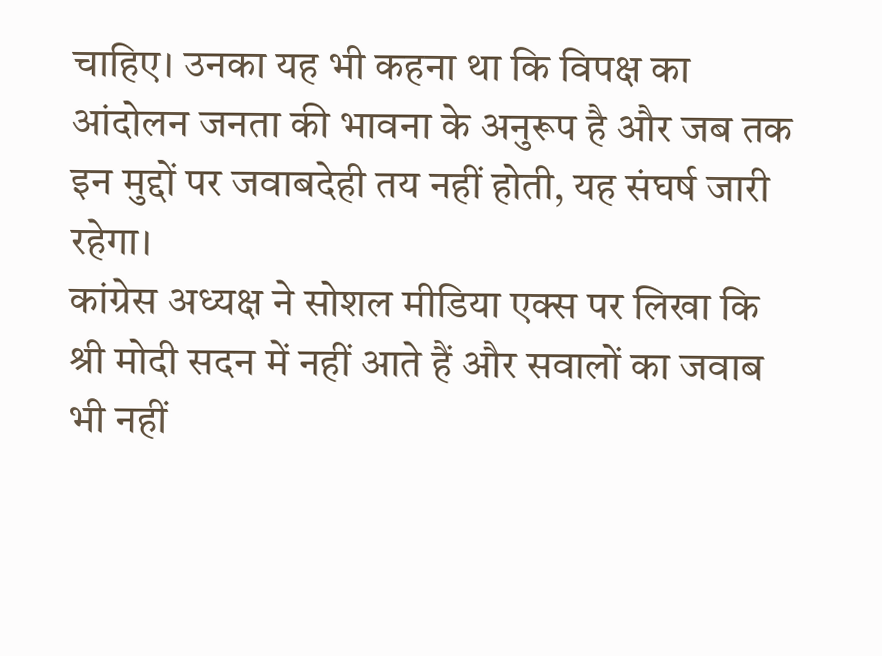चाहिए। उनका यह भी कहना था कि विपक्ष का आंदोलन जनता की भावना के अनुरूप है और जब तक इन मुद्दों पर जवाबदेही तय नहीं होती, यह संघर्ष जारी रहेगा।
कांग्रेस अध्यक्ष ने सोशल मीडिया एक्स पर लिखा कि श्री मोदी सदन में नहीं आते हैं और सवालों का जवाब भी नहीं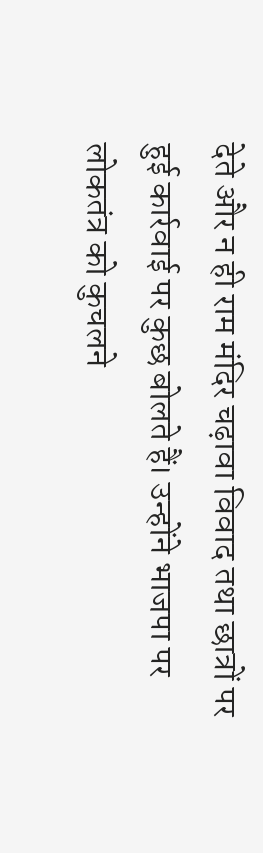देते और न ही राम मंदिर चढ़ावा विवाद तथा छात्रों पर हुई कार्रवाई पर कुछ बोलते हैं। उन्होंने भाजपा पर लोकतंत्र को कुचलने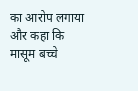का आरोप लगाया और कहा कि मासूम बच्चे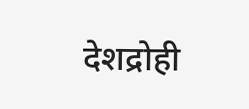देशद्रोही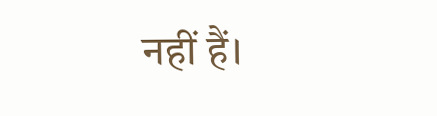नहीं हैं।